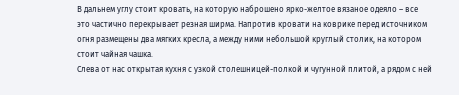В дальнем углу стоит кровать, на которую наброшено ярко-желтое вязаное одеяло – все это частично перекрывает резная ширма. Напротив кровати на коврике перед источником огня размещены два мягких кресла, а между ними небольшой круглый столик, на котором стоит чайная чашка.
Слева от нас открытая кухня с узкой столешницей-полкой и чугунной плитой, а рядом с ней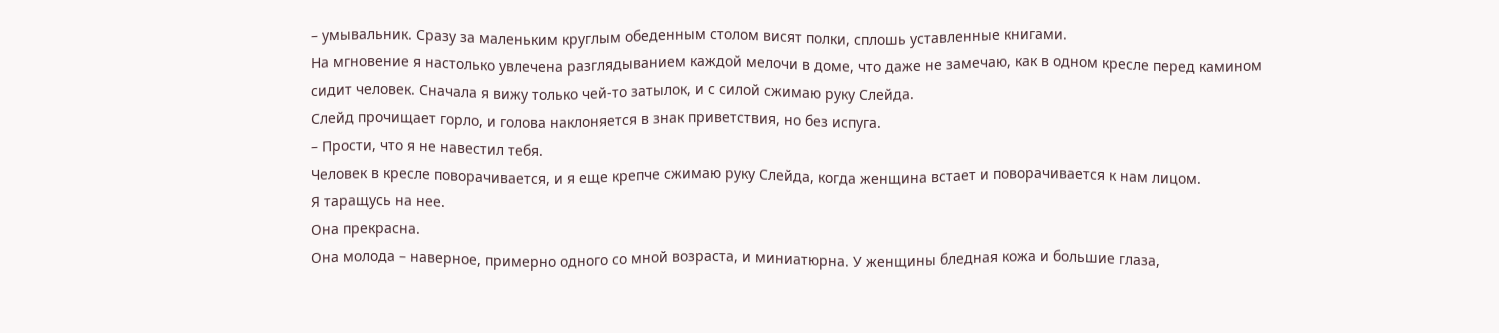– умывальник. Сразу за маленьким круглым обеденным столом висят полки, сплошь уставленные книгами.
На мгновение я настолько увлечена разглядыванием каждой мелочи в доме, что даже не замечаю, как в одном кресле перед камином сидит человек. Сначала я вижу только чей-то затылок, и с силой сжимаю руку Слейда.
Слейд прочищает горло, и голова наклоняется в знак приветствия, но без испуга.
– Прости, что я не навестил тебя.
Человек в кресле поворачивается, и я еще крепче сжимаю руку Слейда, когда женщина встает и поворачивается к нам лицом.
Я таращусь на нее.
Она прекрасна.
Она молода – наверное, примерно одного со мной возраста, и миниатюрна. У женщины бледная кожа и большие глаза,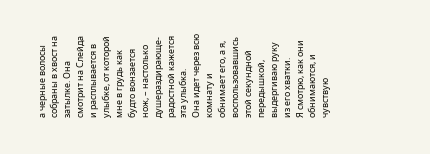а черные волосы собраны в хвост на затылке. Она смотрит на Слейда и расплывается в улыбке, от которой мне в грудь как будто вонзается нож, – настолько душераздирающе-радостной кажется эта улыбка.
Она идет через всю комнату и обнимает его, а я, воспользовавшись этой секундной передышкой, выдергиваю руку из его хватки.
Я смотрю, как они обнимаются, и чувствую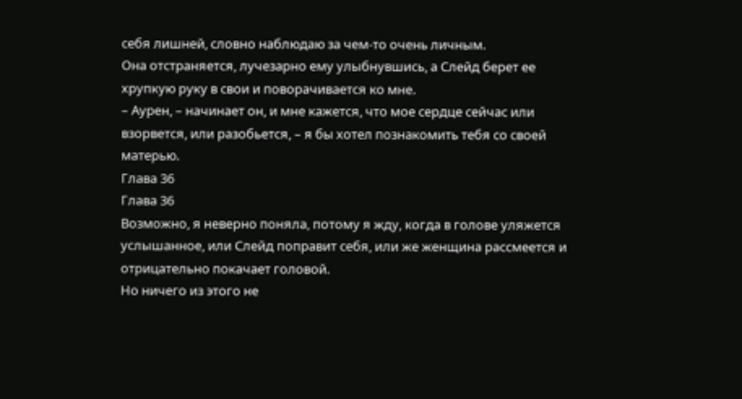себя лишней, словно наблюдаю за чем-то очень личным.
Она отстраняется, лучезарно ему улыбнувшись, а Слейд берет ее хрупкую руку в свои и поворачивается ко мне.
– Аурен, – начинает он, и мне кажется, что мое сердце сейчас или взорвется, или разобьется, – я бы хотел познакомить тебя со своей матерью.
Глава 36
Глава 36
Возможно, я неверно поняла, потому я жду, когда в голове уляжется услышанное, или Слейд поправит себя, или же женщина рассмеется и отрицательно покачает головой.
Но ничего из этого не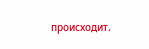происходит.